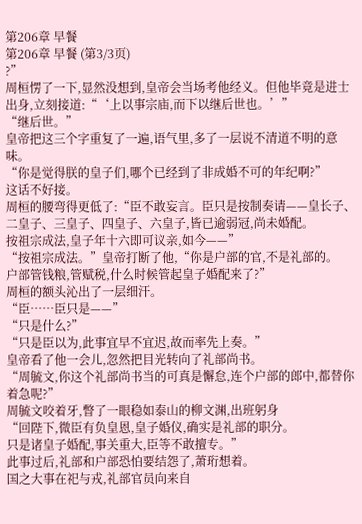第206章 早餐
第206章 早餐 (第3/3页)
?”
周桓愣了一下,显然没想到,皇帝会当场考他经义。但他毕竟是进士出身,立刻接道:“‘上以事宗庙,而下以继后世也。’”
“继后世。”
皇帝把这三个字重复了一遍,语气里,多了一层说不清道不明的意味。
“你是觉得朕的皇子们,哪个已经到了非成婚不可的年纪啊?”
这话不好接。
周桓的腰弯得更低了:“臣不敢妄言。臣只是按制奏请——皇长子、二皇子、三皇子、四皇子、六皇子,皆已逾弱冠,尚未婚配。
按祖宗成法,皇子年十六即可议亲,如今——”
“按祖宗成法。”皇帝打断了他,“你是户部的官,不是礼部的。
户部管钱粮,管赋税,什么时候管起皇子婚配来了?”
周桓的额头沁出了一层细汗。
“臣……臣只是——”
“只是什么?”
“只是臣以为,此事宜早不宜迟,故而率先上奏。”
皇帝看了他一会儿,忽然把目光转向了礼部尚书。
“周毓文,你这个礼部尚书当的可真是懈怠,连个户部的郎中,都替你着急呢?”
周毓文咬着牙,瞥了一眼稳如泰山的柳文渊,出班躬身
“回陛下,微臣有负皇恩,皇子婚仪,确实是礼部的职分。
只是诸皇子婚配,事关重大,臣等不敢擅专。”
此事过后,礼部和户部恐怕要结怨了,萧珩想着。
国之大事在祀与戎,礼部官员向来自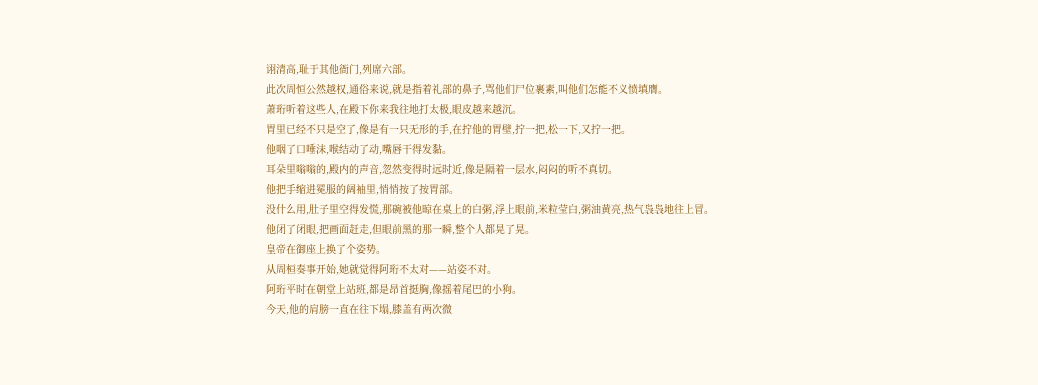诩清高,耻于其他衙门,列席六部。
此次周恒公然越权,通俗来说,就是指着礼部的鼻子,骂他们尸位裹素,叫他们怎能不义愤填膺。
萧珩听着这些人,在殿下你来我往地打太极,眼皮越来越沉。
胃里已经不只是空了,像是有一只无形的手,在拧他的胃壁,拧一把,松一下,又拧一把。
他咽了口唾沫,喉结动了动,嘴唇干得发黏。
耳朵里嗡嗡的,殿内的声音,忽然变得时远时近,像是隔着一层水,闷闷的听不真切。
他把手缩进冕服的阔袖里,悄悄按了按胃部。
没什么用,肚子里空得发慌,那碗被他晾在桌上的白粥,浮上眼前,米粒莹白,粥油黄亮,热气袅袅地往上冒。
他闭了闭眼,把画面赶走,但眼前黑的那一瞬,整个人都晃了晃。
皇帝在御座上换了个姿势。
从周桓奏事开始,她就觉得阿珩不太对——站姿不对。
阿珩平时在朝堂上站班,都是昂首挺胸,像摇着尾巴的小狗。
今天,他的肩膀一直在往下塌,膝盖有两次微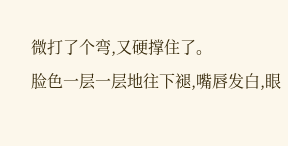微打了个弯,又硬撑住了。
脸色一层一层地往下褪,嘴唇发白,眼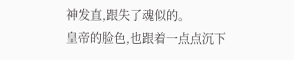神发直,跟失了魂似的。
皇帝的脸色,也跟着一点点沉下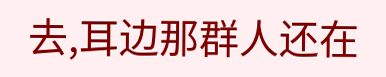去,耳边那群人还在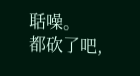聒噪。
都砍了吧,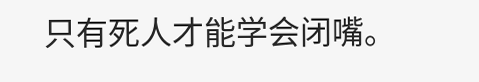只有死人才能学会闭嘴。